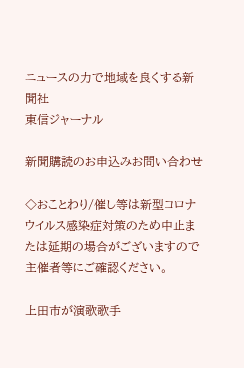ニュースの力で地域を良くする新聞社
東信ジャーナル

新聞購読のお申込みお問い合わせ

◇おことわり/催し等は新型コロナウイルス感染症対策のため中止または延期の場合がございますので主催者等にご確認ください。

上田市が演歌歌手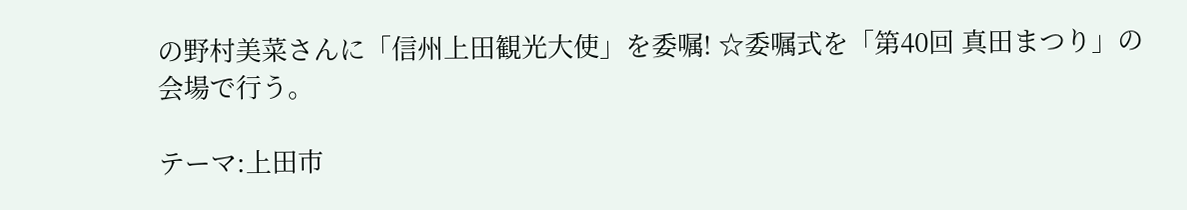の野村美菜さんに「信州上田観光大使」を委嘱! ☆委嘱式を「第40回 真田まつり」の会場で行う。

テーマ:上田市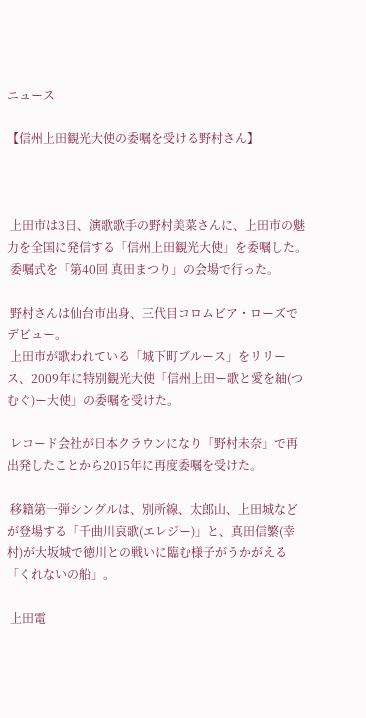ニュース

【信州上田観光大使の委嘱を受ける野村さん】



 上田市は3日、演歌歌手の野村美菜さんに、上田市の魅力を全国に発信する「信州上田観光大使」を委嘱した。
 委嘱式を「第40回 真田まつり」の会場で行った。

 野村さんは仙台市出身、三代目コロムビア・ローズでデビュー。
 上田市が歌われている「城下町ブルース」をリリース、2009年に特別観光大使「信州上田ー歌と愛を紬(つむぐ)ー大使」の委嘱を受けた。

 レコード会社が日本クラウンになり「野村未奈」で再出発したことから2015年に再度委嘱を受けた。

 移籍第一弾シングルは、別所線、太郎山、上田城などが登場する「千曲川哀歌(エレジー)」と、真田信繁(幸村)が大坂城で徳川との戦いに臨む様子がうかがえる「くれないの船」。

 上田電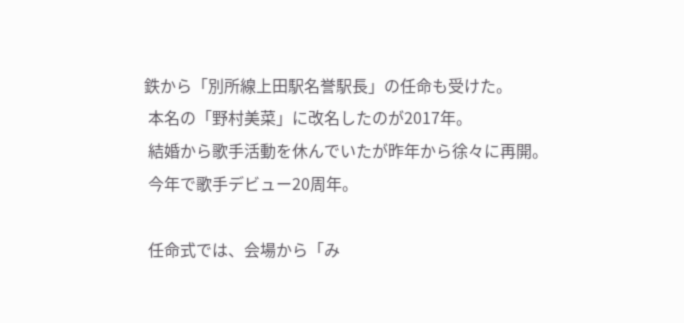鉄から「別所線上田駅名誉駅長」の任命も受けた。
 本名の「野村美菜」に改名したのが2017年。
 結婚から歌手活動を休んでいたが昨年から徐々に再開。
 今年で歌手デビュー20周年。

 任命式では、会場から「み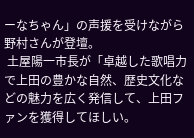ーなちゃん」の声援を受けながら野村さんが登壇。
 土屋陽一市長が「卓越した歌唱力で上田の豊かな自然、歴史文化などの魅力を広く発信して、上田ファンを獲得してほしい。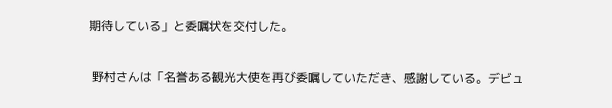期待している」と委嘱状を交付した。

 野村さんは「名誉ある観光大使を再び委嘱していただき、感謝している。デビュ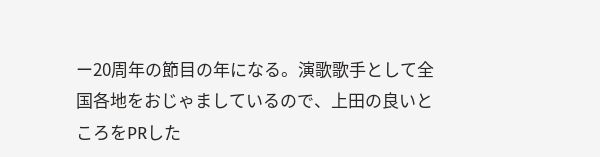ー20周年の節目の年になる。演歌歌手として全国各地をおじゃましているので、上田の良いところをPRした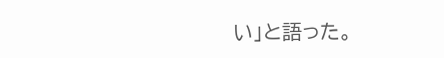い」と語った。